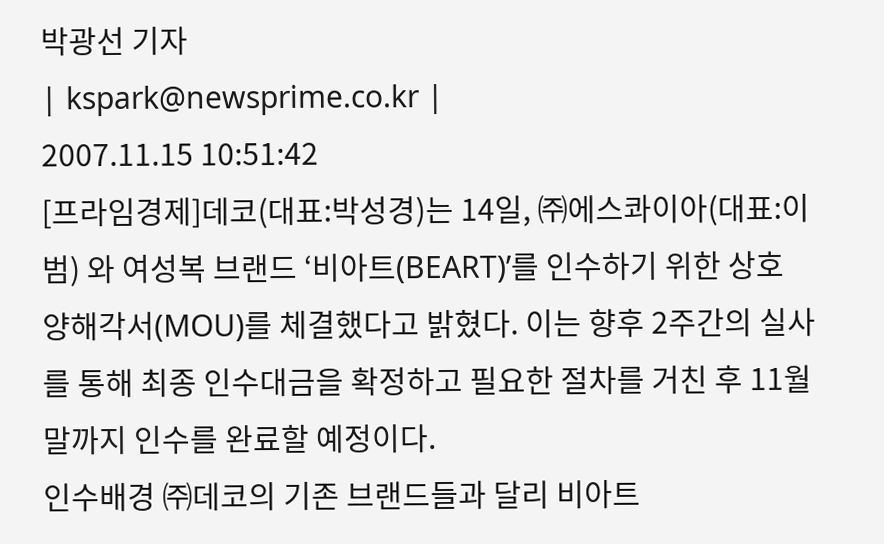박광선 기자
| kspark@newsprime.co.kr |
2007.11.15 10:51:42
[프라임경제]데코(대표:박성경)는 14일, ㈜에스콰이아(대표:이범) 와 여성복 브랜드 ‘비아트(BEART)’를 인수하기 위한 상호 양해각서(MOU)를 체결했다고 밝혔다. 이는 향후 2주간의 실사를 통해 최종 인수대금을 확정하고 필요한 절차를 거친 후 11월 말까지 인수를 완료할 예정이다.
인수배경 ㈜데코의 기존 브랜드들과 달리 비아트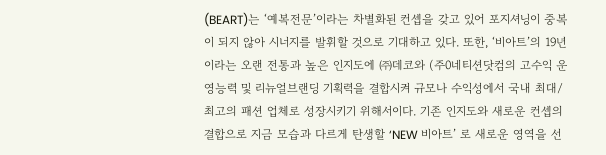(BEART)는 ‘예복전문’이라는 차별화된 컨셉을 갖고 있어 포지셔닝이 중복이 되지 않아 시너지를 발휘할 것으로 기대하고 있다. 또한, ‘비아트’의 19년이라는 오랜 전통과 높은 인지도에 ㈜데코와 (주0네티션닷컴의 고수익 운영능력 및 리뉴얼브랜딩 기획력을 결합시켜 규모나 수익성에서 국내 최대/최고의 패션 업체로 성장시키기 위해서이다. 기존 인지도와 새로운 컨셉의 결합으로 지금 모습과 다르게 탄생할 ‘NEW 비아트’ 로 새로운 영역을 선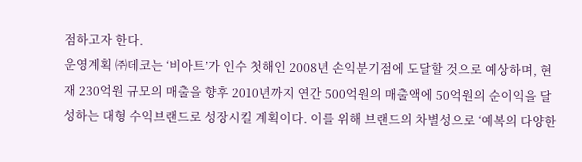점하고자 한다.
운영계획 ㈜데코는 ‘비아트’가 인수 첫해인 2008년 손익분기점에 도달할 것으로 예상하며, 현재 230억원 규모의 매출을 향후 2010년까지 연간 500억원의 매출액에 50억원의 순이익을 달성하는 대형 수익브랜드로 성장시킬 계획이다. 이를 위해 브랜드의 차별성으로 ‘예복의 다양한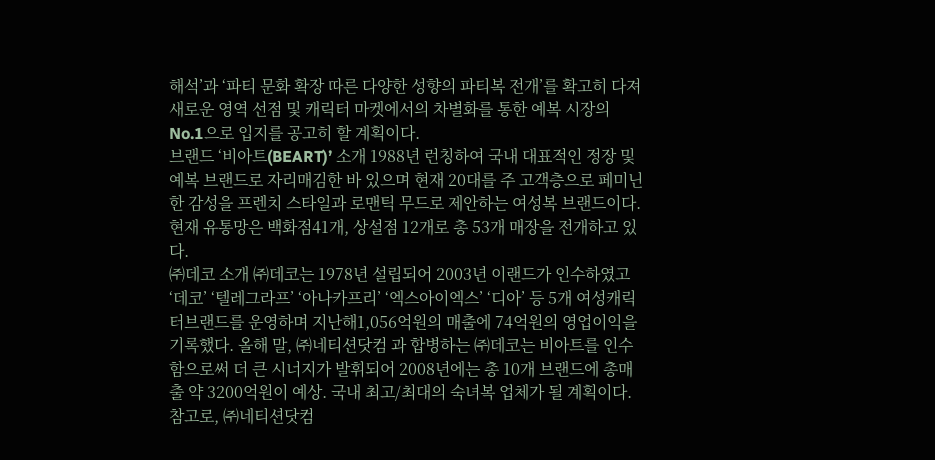해석’과 ‘파티 문화 확장 따른 다양한 성향의 파티복 전개’를 확고히 다져 새로운 영역 선점 및 캐릭터 마켓에서의 차별화를 통한 예복 시장의 No.1으로 입지를 공고히 할 계획이다.
브랜드 ‘비아트(BEART)’ 소개 1988년 런칭하여 국내 대표적인 정장 및 예복 브랜드로 자리매김한 바 있으며 현재 20대를 주 고객층으로 페미닌한 감성을 프렌치 스타일과 로맨틱 무드로 제안하는 여성복 브랜드이다. 현재 유통망은 백화점41개, 상설점 12개로 총 53개 매장을 전개하고 있다.
㈜데코 소개 ㈜데코는 1978년 설립되어 2003년 이랜드가 인수하였고 ‘데코’ ‘텔레그라프’ ‘아나카프리’ ‘엑스아이엑스’ ‘디아’ 등 5개 여성캐릭터브랜드를 운영하며 지난해1,056억원의 매출에 74억원의 영업이익을 기록했다. 올해 말, ㈜네티션닷컴 과 합병하는 ㈜데코는 비아트를 인수함으로써 더 큰 시너지가 발휘되어 2008년에는 총 10개 브랜드에 총매출 약 3200억원이 예상. 국내 최고/최대의 숙녀복 업체가 될 계획이다. 참고로, ㈜네티션닷컴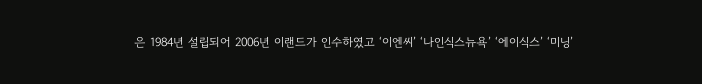은 1984년 설립되어 2006년 이랜드가 인수하였고 ‘이엔씨’ ‘나인식스뉴욕’ ‘에이식스’ ‘미닝’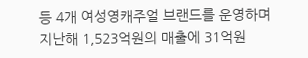등 4개 여성영캐주얼 브랜드를 운영하며 지난해 1,523억원의 매출에 31억원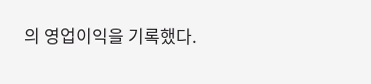의 영업이익을 기록했다.